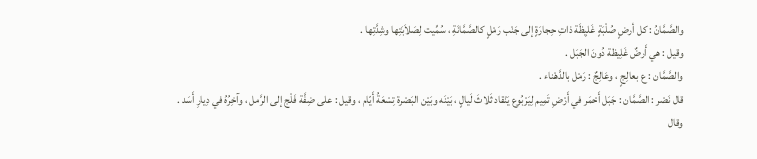والصَّمَّانُ : كل أرضٍ صُلْبَةٍ غَليِظَة ذاتِ حِجارَةٍ إلى جَنْب رَمْلٍ كالصَّمَّانَةِ ، سُمِّيت لِصَلاَبَتِها وشِدَّتِها .
وقيل : هي أَرضٌ غَلِيظة دُونَ الجَبَل .
والصَّمَّان : ع بعالِجٍ ، وعَالِجٌ : رَمْل بالدَّهْناء .
قال نَصْر : الصَّمَّان : جَبَل أَحْمَر في أَرْضِ تَمِيم لِيَرْبُوع يَنْقاد ثَلاثَ لَيالٍ ، بَيْنَه وبَيْن البَصْرة تِسْعَةُ أَيّام ، وقيل : على ضِفَّة فَلْج إلى الرَّمل ، وآخِرُهُ في دِيارِ أَسَد .
وقال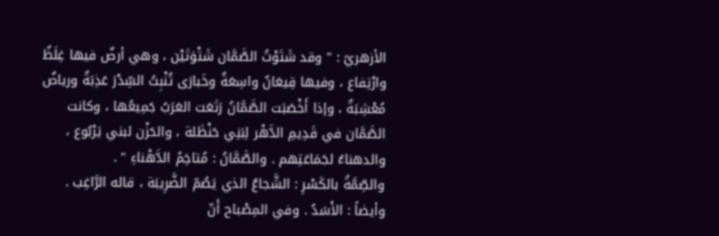الأزهريّ : " وقد شَتَوْتُ الصَّمَّان شَتْوَتَيْن ، وهي أرضٌ فيها غِلَظٌ وارْتِفاع ، وفيها قِيعَانٌ واسِعَةٌ وخَبارَى تُنْبِتُ السِّدْرَ عَذِبَةٌ ورياضٌ مُعْشِبَةٌ ، وإذا أَخْصَبَت الصَّمَّانُ رَتَعَت العَرَبُ جَمِيعُها ، وكانت الصَّمَّان في قَدِيمِ الدَّهْر لِبَنِي حَنْظَلة ، والحَزْن لبني يَرْبُوع ، والدهناءُ لجَمَاعَتِهم . والصَّمَّانُ : مُتاخِمُ الدَّهْناءِ " .
والصِّمَّةُ بالكَسْرِ : الشَّجاعُ الذي يَصُمّ الضَّرِيبَة ، قاله الرَّاغِب .
وأيضاً : الأَسَدُ . وفي المِصْباح أَنّ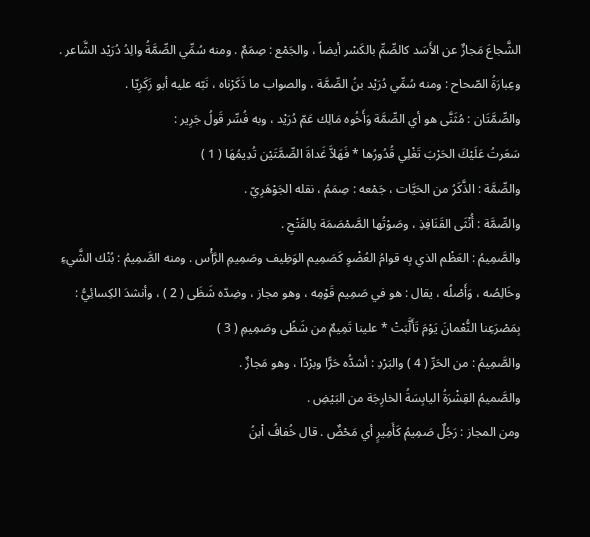الشَّجاعَ مَجازٌ عن الأَسَد كالصِّمِّ بالكَسْر أيضاً ، والجَمْع : صِمَمٌ . ومنه سُمِّي الصِّمَّةُ والِدُ دُرَيْد الشَّاعر .
وعِبارَةُ الصّحاح : ومنه سُمِّي دُرَيْد بنُ الصِّمَّة ، والصواب ما ذَكَرْناه ، نَبّه عليه أبو زَكَرِيّا .
والصِّمَّتَان : مُثَنَّى هو أي الصِّمَّة وَأَخُوه مَالِك عَمّ دُرَيْد ، وبه فُسِّر قَولُ جَرِير :
سَعَرتُ عَلَيْكَ الحَرْبَ تَغْلِي قُدُورُها * فَهَلاَّ غَداةَ الصِّمَّتَيْن تُدِيمُهَا ( 1 )
والصِّمَّة : الذَّكَرُ من الحَيَّات ، جَمْعه : صِمَمُ ، نقله الجَوْهَرِيّ .
والصِّمَّة : أُنْثَى القَنَافِذِ ، وصَوْتُها الصَّمْصَمَة بالفَتْحِ .
والصَّمِيمُ : العَظْم الذي بِه قوامُ العُضْوِ كَصَمِيم الوَظِيف وصَمِيمِ الرَّأْس . ومنه الصَّمِيمُ : بُنْك الشَّيءِ وخَالِصُه ، وَأَصْلُه ، يقال : هو في صَمِيم قَوْمِه ، وهو مجاز ، وضِدّه شَظَى ( 2 ) ، وأنشدَ الكِسائِيُّ :
بِمَصْرَعِنا النُّعْمانَ يَوْمَ تَأَلَّبَتْ * علينا تَمِيمٌ من شَظًى وصَمِيمِ ( 3 )
والصَّمِيمُ : من الحَرِّ ( 4 ) والبَرْدِ : أشدُّه حَرًّا وبرْدًا ، وهو مَجازٌ .
والصَّميمُ القِشْرَةُ اليابِسَةُ الخارِجَة من البَيْضِ .
ومن المجاز : رَجُلٌ صَمِيمُ كَأَمِيرٍ أي مَحْضٌ . قال خُفافُ اْبنُ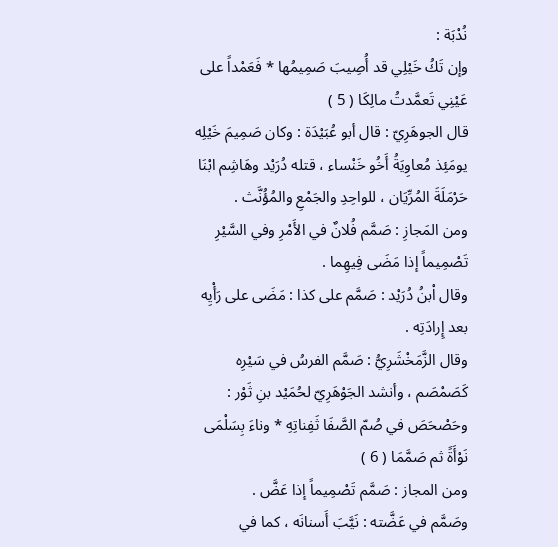نُدْبَة :
وإن تَكُ خَيْلِي قد أُصِيبَ صَمِيمُها * فَعَمْداً على عَيْنِي تَعمَّدتُ مالِكَا ( 5 )
قال الجوهَرِيّ : قال أبو عُبَيْدَة : وكان صَمِيمَ خَيْلِه يومَئِذ مُعاوِيَةُ أَخُو خَنْساء ، قتله دُرَيْد وهَاشِم ابْنَا حَرْمَلَةَ المُرِّيَان ، للواحِدِ والجَمْعِ والمُؤُنَّث .
ومن المَجازِ : صَمَّم فُلانٌ في الأَمْرِ وفي السَّيْرِ تَصْمِيماً إذا مَضَى فِيهِما .
وقال اْبنُ دُرَيْد : صَمَّم على كذا : مَضَى على رَأْيِه بعد إِرادَتِه .
وقال الزَّمَخْشَرِيُّ : صَمَّم الفرسُ في سَيْرِه كَصَمْصَم ، وأنشد الجَوْهَرِيّ لحُمَيْد بنِ ثَوْر :
وحَصْحَصَ في صُمّ الصَّفَا ثَفِناتِهِ * وناءَ بِسَلْمَى نَوْأَةً ثم صَمَّمَا ( 6 )
ومن المجاز : صَمَّم تَصْمِيماً إذا عَضَّ .
وصَمَّم في عَضَّته : نَيَّبَ أَسنانَه ، كما في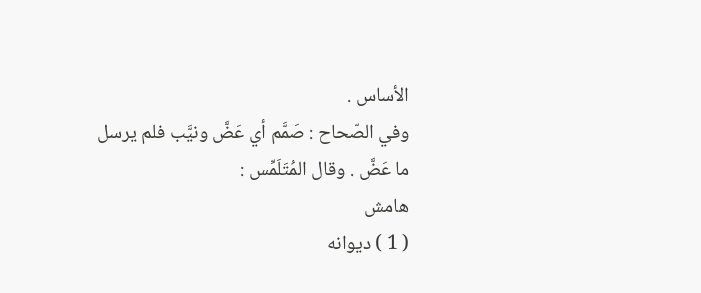الأساس .
وفي الصّحاح : صَمَّم أي عَضَّ ونيَّب فلم يرسل ما عَضَّ . وقال المُتَلَمِّس :
هامش
( 1 ) ديوانه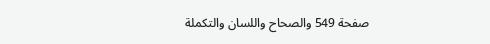صفحة 549 والصحاح واللسان والتكملة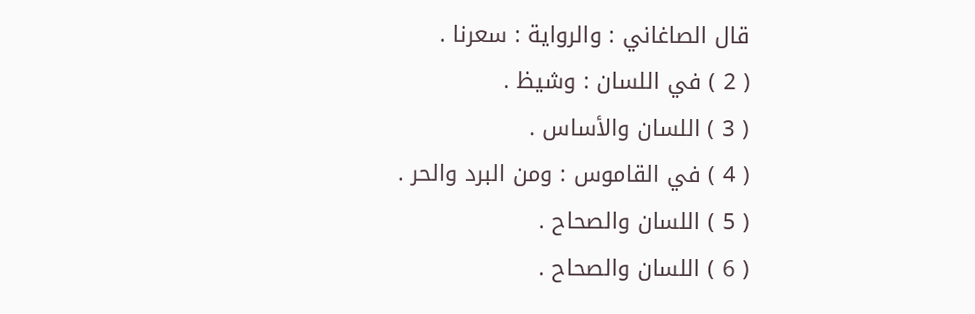قال الصاغاني : والرواية : سعرنا .
( 2 ) في اللسان : وشيظ .
( 3 ) اللسان والأساس .
( 4 ) في القاموس : ومن البرد والحر .
( 5 ) اللسان والصحاح .
( 6 ) اللسان والصحاح .